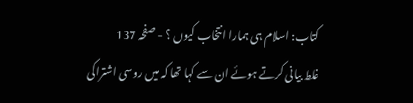کتاب: اسلام ہی ہمارا انتخاب کیوں ؟ - صفحہ 137
غلط بیانی کرتے ہوئے ان سے کہا تھا کہ میں روسی اشتراکی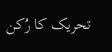تحریک کا رُکن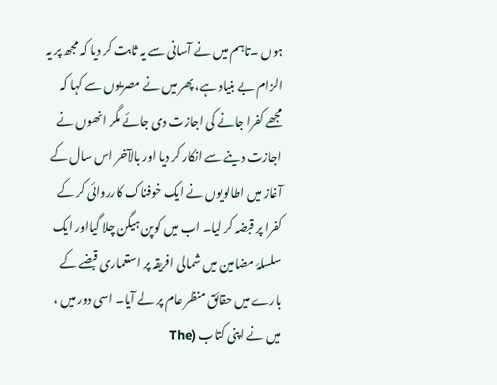ہوں ۔تاہم میں نے آسانی سے یہ ثابت کر دیا کہ مجھ پر یہ الزام بے بنیاد ہے، پھر میں نے مصریوں سے کہا کہ مجھے کفرا جانے کی اجازت دی جائے مگر انھوں نے اجازت دینے سے انکار کر دیا اور بالآخر اس سال کے آغاز میں اطالویوں نے ایک خوفناک کارروائی کر کے کفرا پر قبضہ کر لیا۔ اب میں کوپن ہیگن چلا گیااور ایک سلسلۂ مضامین میں شمالی افریقہ پر استعماری قبضے کے بارے میں حقائق منظر عام پر لے آیا۔ اسی دور میں ، میں نے اپنی کتاب (The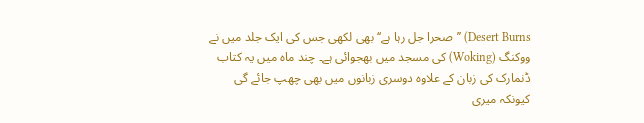Desert Burns) ’’صحرا جل رہا ہے‘‘ بھی لکھی جس کی ایک جلد میں نے ووکنگ (Woking) کی مسجد میں بھجوائی ہے۔ چند ماہ میں یہ کتاب ڈنمارک کی زبان کے علاوہ دوسری زبانوں میں بھی چھپ جائے گی کیونکہ میری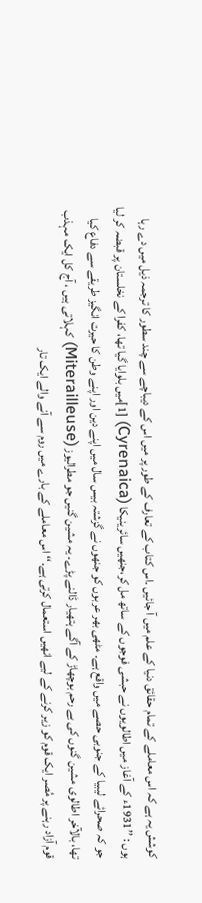کوشش یہ ہے کہ اس معاملے کے تمام حقائق دنیا کے علم میں آ جائیں ۔اس کتاب کے تعارف کے طور پر میں اس کے دیباچے سے چند سطور کا ترجمہ ذیل میں دے رہا ہوں : ’’1931ء کے آغاز میں اطالویوں نے حبشی فوجوں کے ساتھ مل کر،جنھیں سائرینیکا (Cyrenaica) [1]میں بلوایا گیا تھا، کفرا کے نخلستان پر قبضہ کر لیا جو کہ صحرائے لیبیا کے جنوبی حصے میں واقع ہے۔ مٹھی بھر عربوں کو جنھوں نے گزشتہ بیس سال میں اپنے دین اور اپنے وطن کا حیرت انگیز طریقے سے دفاع کیا تھا، بالآخر اطالوی مشین گنوں کی بے رحم بوچھاڑ کے آگے ہتھیار ڈالنے پڑے۔ یہ مشین گنیں جو مطرالیوز (Miterailleuse) کہلاتی ہیں ، آج کل ایک مہذب قوم آزاد رہنے پر مُصر ایک قوم کو زیر کرنے کے لیے انھیں استعمال کرتی ہے۔‘‘ اس معاملے کے بارے میں روم سے آنے والے ایک تار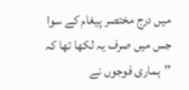میں درج مختصر پیغام کے سوا جس میں صرف یہ لکھا تھا کہ ’’ہماری فوجوں نے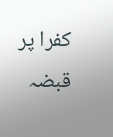کفرا پر قبضہ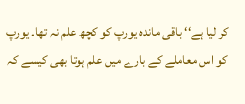کر لیا ہے‘‘ باقی ماندہ یورپ کو کچھ علم نہ تھا۔ یورپ کو اس معاملے کے بارے میں علم ہوتا بھی کیسے کہ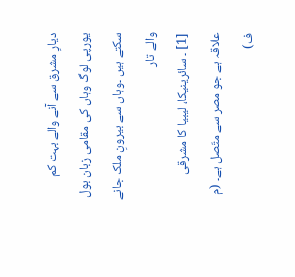دیارِ مشرق سے آنے والے بہت کم یورپی لوگ وہاں کی مقامی زبان بول سکتے ہیں ۔وہاں سے بیرونِ ملک جانے والے تار
[1] ۔ سائرینیکا، لیبیا کا مشرقی علاقہ ہے جو مصر سے متّصل ہے۔ (م ف)